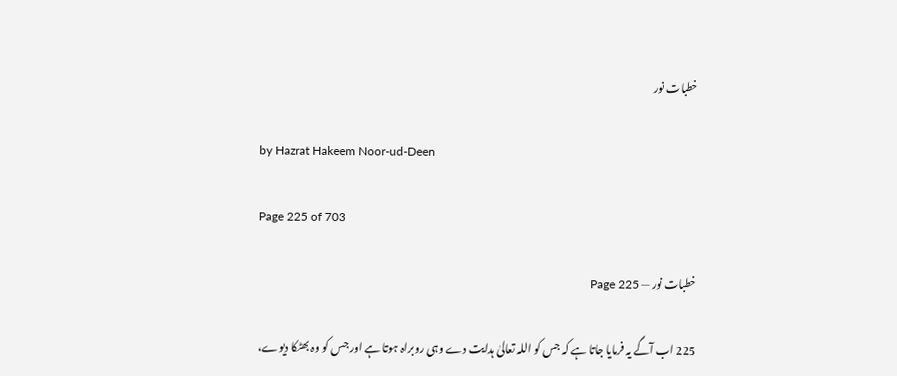خطبات نور

by Hazrat Hakeem Noor-ud-Deen

Page 225 of 703

خطبات نور — Page 225

225 اب آگے یہ فرمایا جاتا ہے کہ جس کو اللہ تعالیٰ ہدایت دے وہی روبراہ ہوتا ہے اور جس کو وہ بھٹکا دیوے،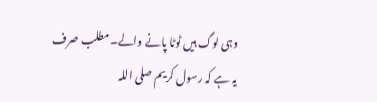وہی لوگ ہیں ٹوٹا پانے والے۔مطلب صرف یہ ہے کہ رسول کریم صلی اللہ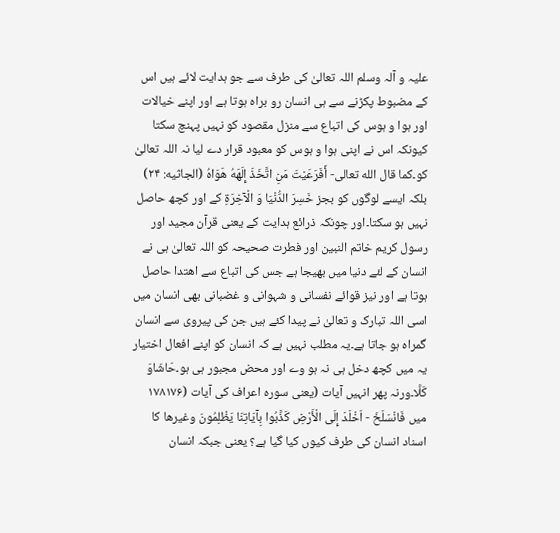علیہ و آلہ وسلم اللہ تعالیٰ کی طرف سے جو ہدایت لائے ہیں اس کے مضبوط پکڑنے سے ہی انسان رو براہ ہوتا ہے اور اپنے خیالات اور ہوا و ہوس کی اتباع سے منزل مقصود کو نہیں پہنچ سکتا کیونکہ اس نے اپنی ہوا و ہوس کو معبود قرار دے لیا نہ اللہ تعالیٰ کو۔کما قال الله تعالى- أَفَرَعَيْتَ مَنِ اتَّخَذَ إِلَهَهُ هَوَاهُ (الجاثیه: ۲۴) بلکہ ایسے لوگوں کو بجز خَسِرَ الدُّنْيَا وَ الْآخِرَةِ کے اور کچھ حاصل نہیں ہو سکتا۔اور چونکہ ذرائع ہدایت کے یعنی قرآن مجید اور رسول کریم خاتم النبین اور فطرت صحیحہ کو اللہ تعالیٰ ہی نے انسان کے لئے دنیا میں بھیجا ہے جس کی اتباع سے اهتدا حاصل ہوتا ہے اور نیز قوائے نفسانی و شہوانی و غضبانی بھی انسان میں اسی اللہ تبارک و تعالیٰ نے پیدا کئے ہیں جن کی پیروی سے انسان گمراہ ہو جاتا ہے۔یہ مطلب نہیں ہے کہ انسان کو اپنے افعال اختیار یہ میں کچھ دخل ہی نہ ہو وے اور محض مجبور ہی ہو۔حَاشَاوَ كَلَّا۔ورنہ پھر انہیں آیات (یعنی سورہ اعراف کی آیات (۱۷۸۱۷۶ میں فَانْسَلَخَ - اَخْلَدَ إِلَى الْأَرْضِ كَذَّبُوا بِآيَاتِنَا يَظْلِمُونَ وغيرها كا اسناد انسان کی طرف کیوں کیا گیا ہے؟ یعنی جبکہ انسان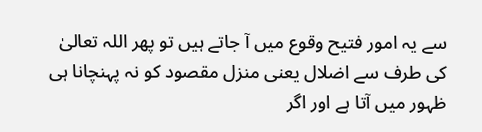سے یہ امور فتیح وقوع میں آ جاتے ہیں تو پھر اللہ تعالیٰ کی طرف سے اضلال یعنی منزل مقصود کو نہ پہنچانا ہی ظہور میں آتا ہے اور اگر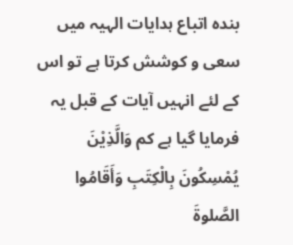بندہ اتباع ہدایات الہیہ میں سعی و کوشش کرتا ہے تو اس کے لئے انہیں آیات کے قبل یہ فرمایا گیا ہے كم وَالَّذِيْنَ يُمْسِكُونَ بِالْكِتَبِ وَأَقَامُوا الصَّلوةَ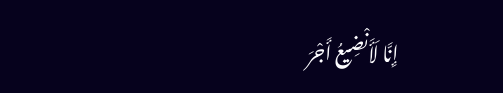إِنَّا لَأَنْضِيعُ أَجْرَ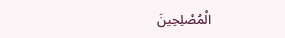الْمُصْلِحِينَ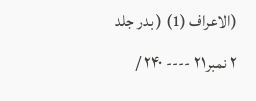(الاعراف (1) ( بدر جلد ۲ نمبر۲۱ ---- ۲۴۰ /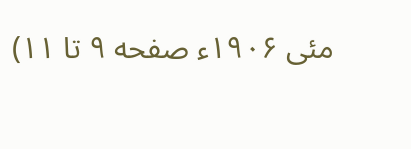مئی ۱۹۰۶ء صفحه ۹ تا ۱۱)